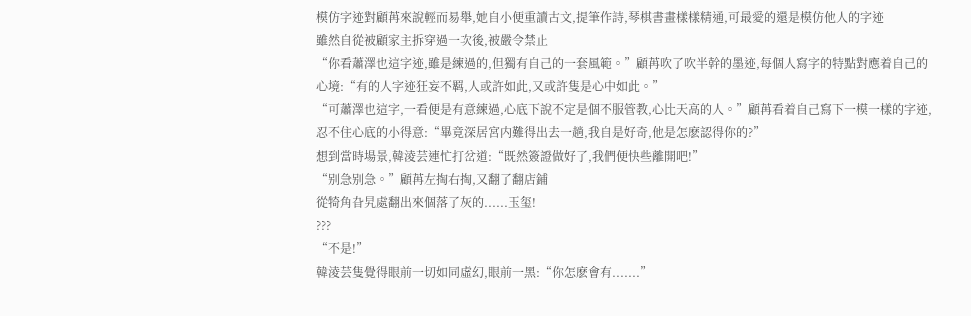模仿字迹對顧苒來說輕而易舉,她自小便重讀古文,提筆作詩,琴棋書畫樣樣精通,可最愛的還是模仿他人的字迹
雖然自從被顧家主拆穿過一次後,被嚴令禁止
“你看蕭澤也這字迹,雖是練過的,但獨有自己的一套風範。”顧苒吹了吹半幹的墨迹,每個人寫字的特點對應着自己的心境:“有的人字迹狂妄不羁,人或許如此,又或許隻是心中如此。”
“可蕭澤也這字,一看便是有意練過,心底下說不定是個不服管教,心比天高的人。”顧苒看着自己寫下一模一樣的字迹,忍不住心底的小得意:“畢竟深居宮内難得出去一趟,我自是好奇,他是怎麽認得你的?”
想到當時場景,韓淩芸連忙打岔道:“既然簽證做好了,我們便快些離開吧!”
“别急别急。”顧苒左掏右掏,又翻了翻店鋪
從犄角旮旯處翻出來個落了灰的......玉玺!
???
“不是!”
韓淩芸隻覺得眼前一切如同虛幻,眼前一黑:“你怎麽會有.......”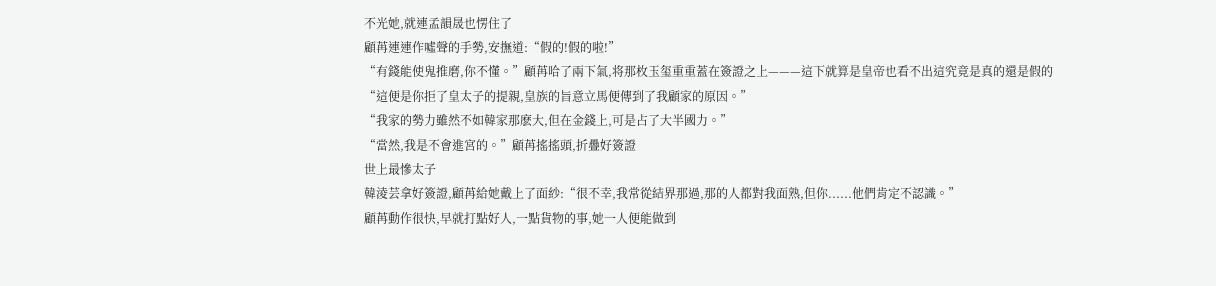不光她,就連孟韻晟也愣住了
顧苒連連作噓聲的手勢,安撫道:“假的!假的啦!”
“有錢能使鬼推磨,你不懂。”顧苒哈了兩下氣,将那枚玉玺重重蓋在簽證之上———這下就算是皇帝也看不出這究竟是真的還是假的
“這便是你拒了皇太子的提親,皇族的旨意立馬便傳到了我顧家的原因。”
“我家的勢力雖然不如韓家那麽大,但在金錢上,可是占了大半國力。”
“當然,我是不會進宮的。”顧苒搖搖頭,折疊好簽證
世上最慘太子
韓淩芸拿好簽證,顧苒給她戴上了面紗:“很不幸,我常從結界那過,那的人都對我面熟,但你......他們肯定不認識。”
顧苒動作很快,早就打點好人,一點貨物的事,她一人便能做到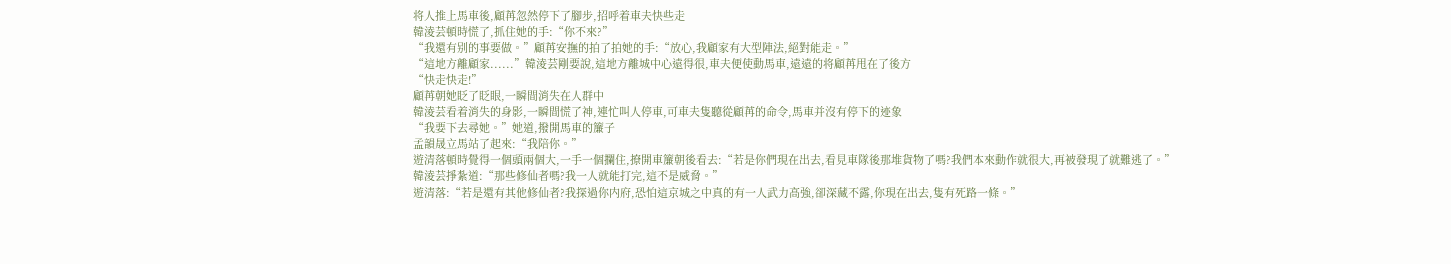将人推上馬車後,顧苒忽然停下了腳步,招呼着車夫快些走
韓淩芸頓時慌了,抓住她的手:“你不來?”
“我還有别的事要做。”顧苒安撫的拍了拍她的手:“放心,我顧家有大型陣法,絕對能走。”
“這地方離顧家......”韓淩芸剛要說,這地方離城中心遠得很,車夫便使動馬車,遠遠的将顧苒甩在了後方
“快走快走!”
顧苒朝她眨了眨眼,一瞬間消失在人群中
韓淩芸看着消失的身影,一瞬間慌了神,連忙叫人停車,可車夫隻聽從顧苒的命令,馬車并沒有停下的迹象
“我要下去尋她。”她道,撥開馬車的簾子
孟韻晟立馬站了起來:“我陪你。”
遊清落頓時覺得一個頭兩個大,一手一個攔住,撩開車簾朝後看去:“若是你們現在出去,看見車隊後那堆貨物了嗎?我們本來動作就很大,再被發現了就難逃了。”
韓淩芸掙紮道:“那些修仙者嗎?我一人就能打完,這不是威脅。”
遊清落:“若是還有其他修仙者?我探過你内府,恐怕這京城之中真的有一人武力高強,卻深藏不露,你現在出去,隻有死路一條。”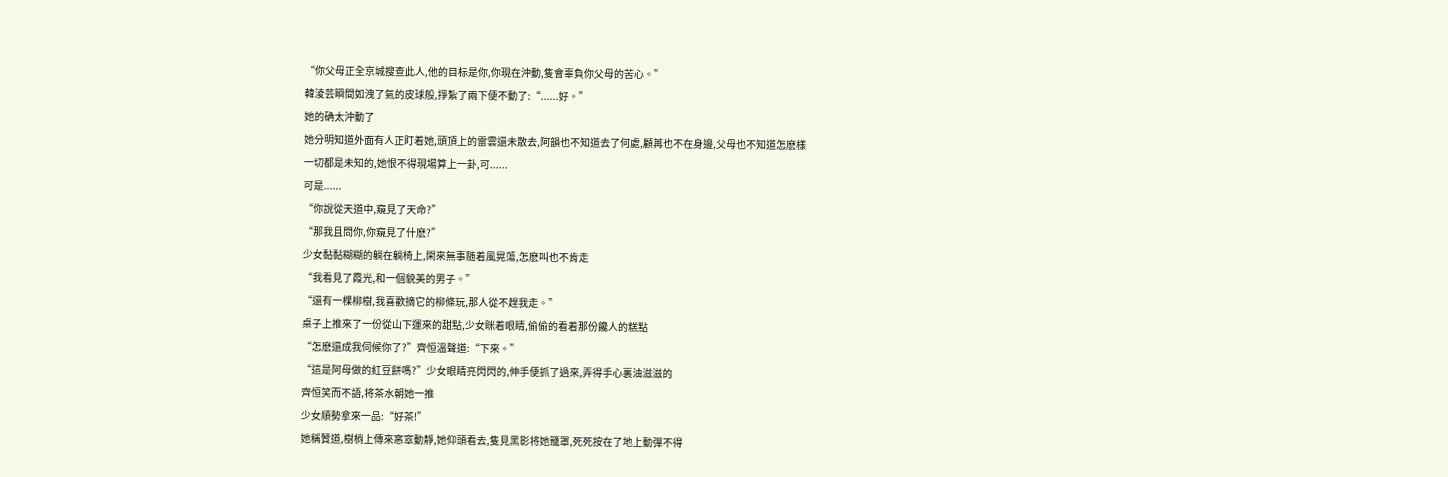“你父母正全京城搜查此人,他的目标是你,你現在沖動,隻會辜負你父母的苦心。”
韓淩芸瞬間如洩了氣的皮球般,掙紮了兩下便不動了:“......好。”
她的确太沖動了
她分明知道外面有人正盯着她,頭頂上的雷雲還未散去,阿韻也不知道去了何處,顧苒也不在身邊,父母也不知道怎麽樣
一切都是未知的,她恨不得現場算上一卦,可......
可是......
“你說從天道中,窺見了天命?”
“那我且問你,你窺見了什麽?”
少女黏黏糊糊的躺在躺椅上,閑來無事随着風晃蕩,怎麽叫也不肯走
“我看見了霞光,和一個貌美的男子。”
“還有一棵柳樹,我喜歡摘它的柳條玩,那人從不趕我走。”
桌子上推來了一份從山下運來的甜點,少女眯着眼睛,偷偷的看着那份饞人的糕點
“怎麽還成我伺候你了?”齊恒溫聲道:“下來。”
“這是阿母做的紅豆餅嗎?”少女眼睛亮閃閃的,伸手便抓了過來,弄得手心裏油滋滋的
齊恒笑而不語,将茶水朝她一推
少女順勢拿來一品:“好茶!”
她稱贊道,樹梢上傳來窸窣動靜,她仰頭看去,隻見黑影将她籠罩,死死按在了地上動彈不得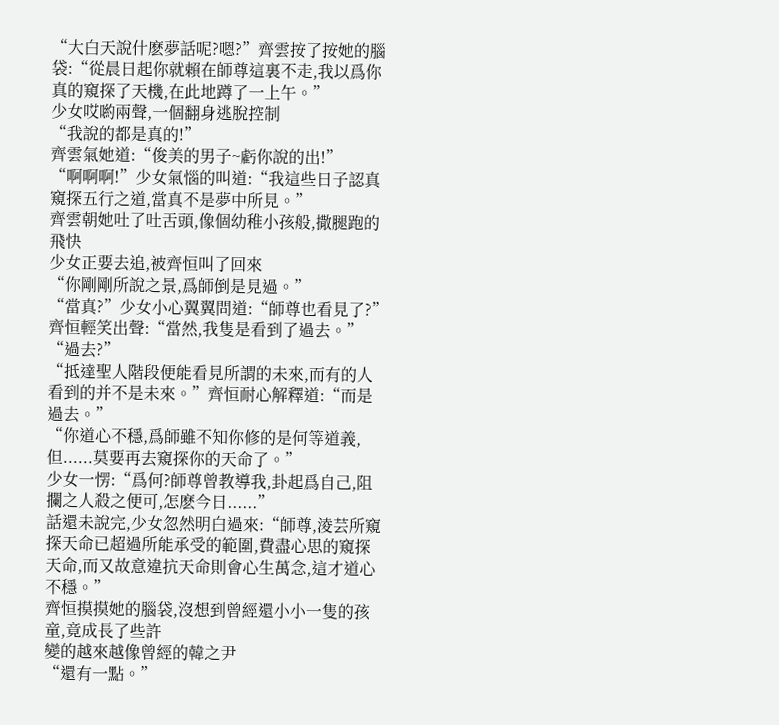“大白天說什麽夢話呢?嗯?”齊雲按了按她的腦袋:“從晨日起你就賴在師尊這裏不走,我以爲你真的窺探了天機,在此地蹲了一上午。”
少女哎喲兩聲,一個翻身逃脫控制
“我說的都是真的!”
齊雲氣她道:“俊美的男子~虧你說的出!”
“啊啊啊!”少女氣惱的叫道:“我這些日子認真窺探五行之道,當真不是夢中所見。”
齊雲朝她吐了吐舌頭,像個幼稚小孩般,撒腿跑的飛快
少女正要去追,被齊恒叫了回來
“你剛剛所說之景,爲師倒是見過。”
“當真?”少女小心翼翼問道:“師尊也看見了?”
齊恒輕笑出聲:“當然,我隻是看到了過去。”
“過去?”
“抵達聖人階段便能看見所謂的未來,而有的人看到的并不是未來。”齊恒耐心解釋道:“而是過去。”
“你道心不穩,爲師雖不知你修的是何等道義,但......莫要再去窺探你的天命了。”
少女一愣:“爲何?師尊曾教導我,卦起爲自己,阻攔之人殺之便可,怎麽今日......”
話還未說完,少女忽然明白過來:“師尊,淩芸所窺探天命已超過所能承受的範圍,費盡心思的窺探天命,而又故意違抗天命則會心生萬念,這才道心不穩。”
齊恒摸摸她的腦袋,沒想到曾經還小小一隻的孩童,竟成長了些許
變的越來越像曾經的韓之尹
“還有一點。”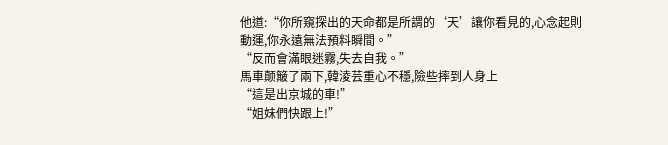他道:“你所窺探出的天命都是所謂的‘天’讓你看見的,心念起則動運,你永遠無法預料瞬間。”
“反而會滿眼迷霧,失去自我。”
馬車颠簸了兩下,韓淩芸重心不穩,險些摔到人身上
“這是出京城的車!”
“姐妹們快跟上!”